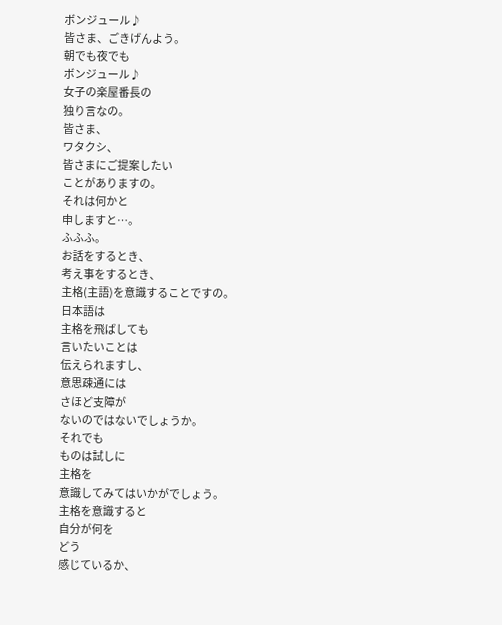ボンジュール♪
皆さま、ごきげんよう。
朝でも夜でも
ボンジュール♪
女子の楽屋番長の
独り言なの。
皆さま、
ワタクシ、
皆さまにご提案したい
ことがありますの。
それは何かと
申しますと…。
ふふふ。
お話をするとき、
考え事をするとき、
主格(主語)を意識することですの。
日本語は
主格を飛ばしても
言いたいことは
伝えられますし、
意思疎通には
さほど支障が
ないのではないでしょうか。
それでも
ものは試しに
主格を
意識してみてはいかがでしょう。
主格を意識すると
自分が何を
どう
感じているか、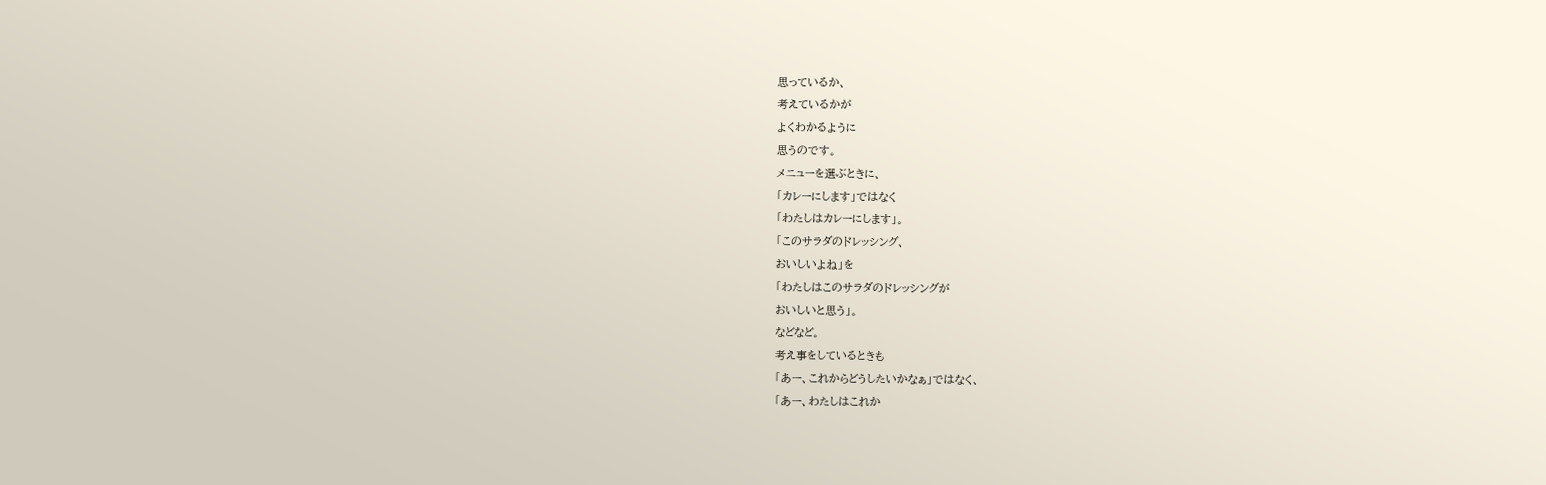思っているか、
考えているかが
よくわかるように
思うのです。
メニューを選ぶときに、
「カレーにします」ではなく
「わたしはカレーにします」。
「このサラダのドレッシング、
おいしいよね」を
「わたしはこのサラダのドレッシングが
おいしいと思う」。
などなど。
考え事をしているときも
「あー、これからどうしたいかなぁ」ではなく、
「あー、わたしはこれか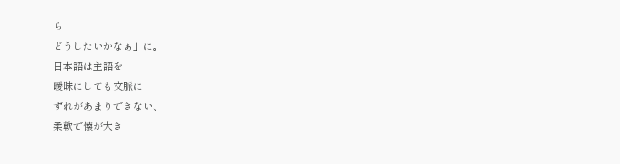ら
どうしたいかなぁ」に。
日本語は主語を
曖昧にしても文脈に
ずれがあまりできない、
柔軟で懐が大き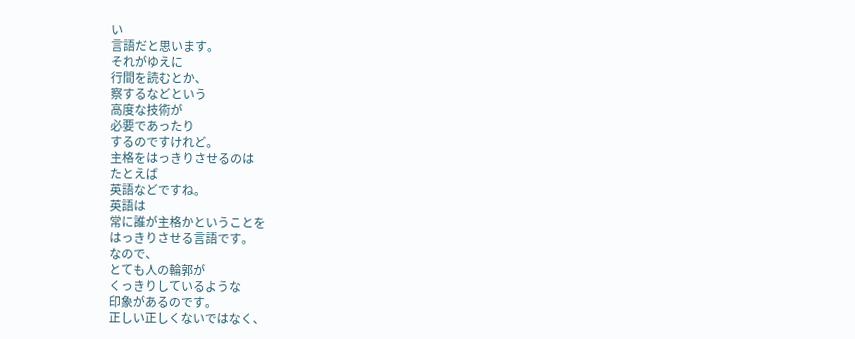い
言語だと思います。
それがゆえに
行間を読むとか、
察するなどという
高度な技術が
必要であったり
するのですけれど。
主格をはっきりさせるのは
たとえば
英語などですね。
英語は
常に誰が主格かということを
はっきりさせる言語です。
なので、
とても人の輪郭が
くっきりしているような
印象があるのです。
正しい正しくないではなく、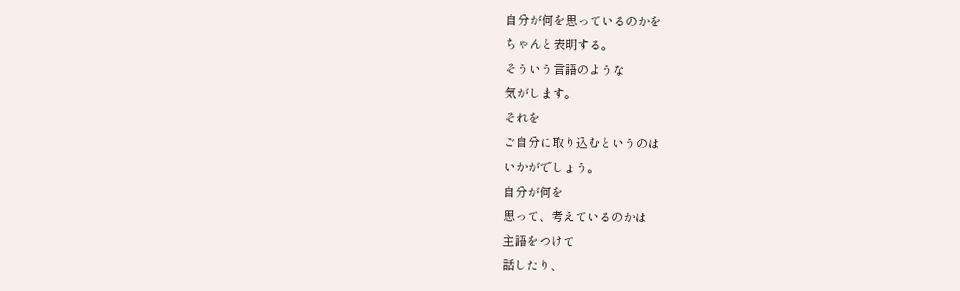自分が何を思っているのかを
ちゃんと表明する。
そういう言語のような
気がします。
それを
ご自分に取り込むというのは
いかがでしょう。
自分が何を
思って、考えているのかは
主語をつけて
話したり、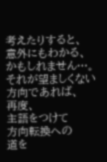考えたりすると、
意外にもわかる、
かもしれません…。
それが望ましくない
方向であれば、
再度、
主語をつけて
方向転換への
道を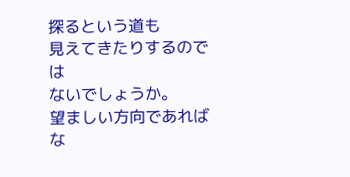探るという道も
見えてきたりするのでは
ないでしょうか。
望ましい方向であれば
な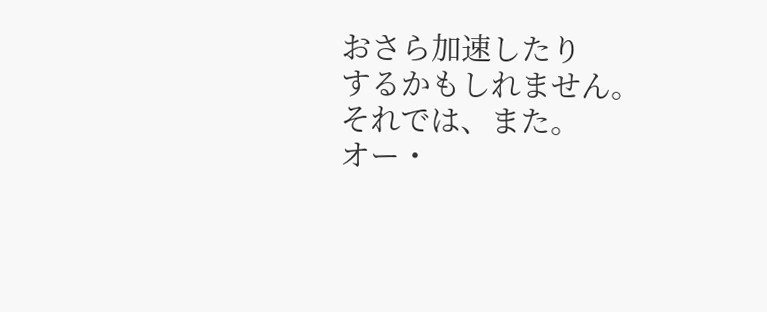おさら加速したり
するかもしれません。
それでは、また。
オー・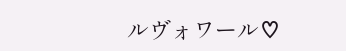ルヴォワール♡